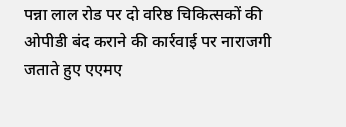पन्ना लाल रोड पर दो वरिष्ठ चिकित्सकों की ओपीडी बंद कराने की कार्रवाई पर नाराजगी जताते हुए एएमए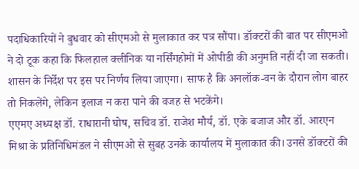पदाधिकारियों ने बुधवार को सीएमओ से मुलाकात कर पत्र सौंपा। डॉक्टरों की बात पर सीएमओ ने दो टूक कहा कि फिलहाल क्लीनिक या नर्सिंगहोमों में ओपीडी की अनुमति नहीं दी जा सकती। शासन के निर्देश पर इस पर निर्णय लिया जाएगा। साफ है कि अनलॉक-वन के दौरान लोग बाहर तो निकलेंगे, लेकिन इलाज न करा पाने की वजह से भटकेंगे।
एएमए अध्यक्ष डॉ. राधारानी घोष, सचिव डॉ. राजेश मौर्य, डॉ. एके बजाज और डॉ. आरएन मिश्रा के प्रतिनिधिमंडल ने सीएमओ से सुबह उनके कार्यालय में मुलाकात की। उनसे डॉक्टरों की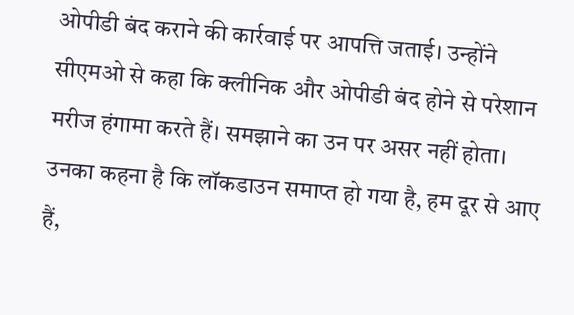ओपीडी बंद कराने की कार्रवाई पर आपत्ति जताई। उन्होंने सीएमओ से कहा कि क्लीनिक और ओपीडी बंद होने से परेशान मरीज हंगामा करते हैं। समझाने का उन पर असर नहीं होता। उनका कहना है कि लॉकडाउन समाप्त हो गया है, हम दूर से आए हैं,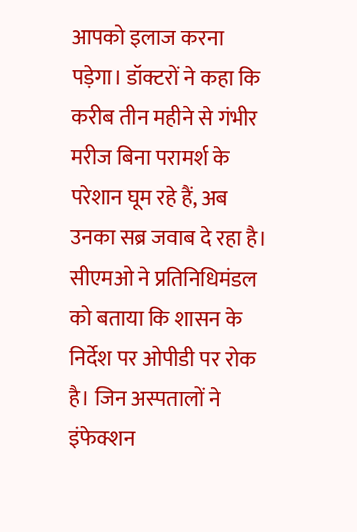आपको इलाज करना पड़ेगा। डॉक्टरों ने कहा कि करीब तीन महीने से गंभीर मरीज बिना परामर्श के परेशान घूम रहे हैं, अब उनका सब्र जवाब दे रहा है। सीएमओ ने प्रतिनिधिमंडल को बताया कि शासन के निर्देश पर ओपीडी पर रोक है। जिन अस्पतालों ने इंफेक्शन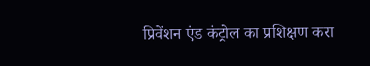प्रिवेंशन एंड कंट्रोल का प्रशिक्षण करा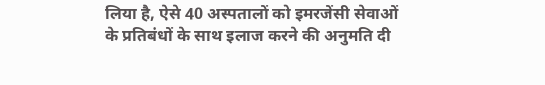लिया है, ऐसे 40 अस्पतालों को इमरजेंसी सेवाओं के प्रतिबंधों के साथ इलाज करने की अनुमति दी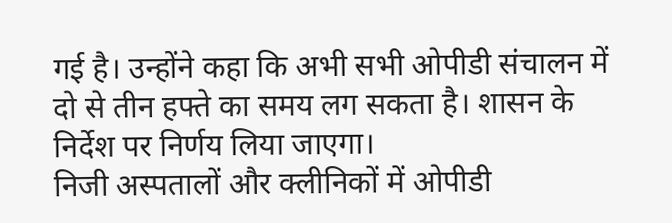गई है। उन्होंने कहा कि अभी सभी ओपीडी संचालन में दो से तीन हफ्ते का समय लग सकता है। शासन के निर्देश पर निर्णय लिया जाएगा।
निजी अस्पतालों और क्लीनिकों में ओपीडी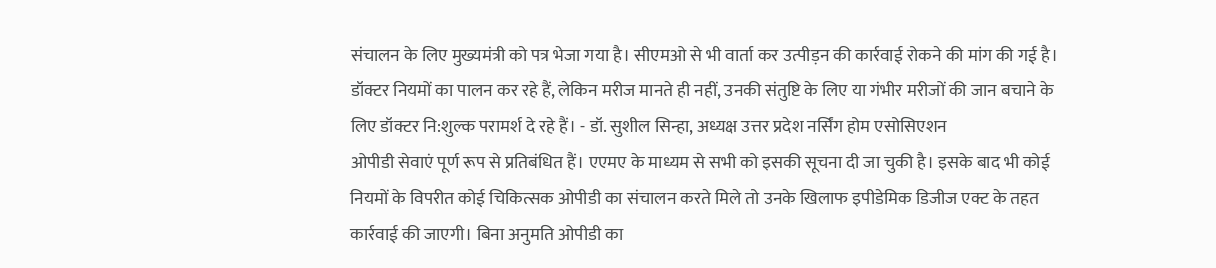संचालन के लिए मुख्यमंत्री को पत्र भेजा गया है। सीएमओ से भी वार्ता कर उत्पीड़न की कार्रवाई रोकने की मांग की गई है। डॉक्टर नियमों का पालन कर रहे हैं, लेकिन मरीज मानते ही नहीं, उनकी संतुष्टि के लिए या गंभीर मरीजों की जान बचाने के लिए डॉक्टर नि:शुल्क परामर्श दे रहे हैं। - डॉ. सुशील सिन्हा, अध्यक्ष उत्तर प्रदेश नर्सिंग होम एसोसिएशन
ओपीडी सेवाएं पूर्ण रूप से प्रतिबंधित हैं। एएमए के माध्यम से सभी को इसकी सूचना दी जा चुकी है। इसके बाद भी कोई नियमों के विपरीत कोई चिकित्सक ओपीडी का संचालन करते मिले तो उनके खिलाफ इपीडेमिक डिजीज एक्ट के तहत कार्रवाई की जाएगी। बिना अनुमति ओपीडी का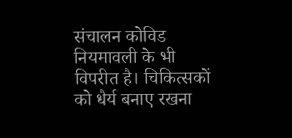संचालन कोविड नियमावली के भी विपरीत है। चिकित्सकों को धैर्य बनाए रखना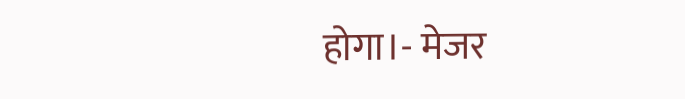होगा।- मेजर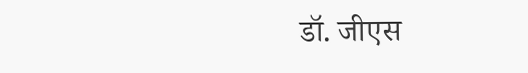डॉ. जीएस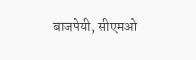बाजपेयी, सीएमओ